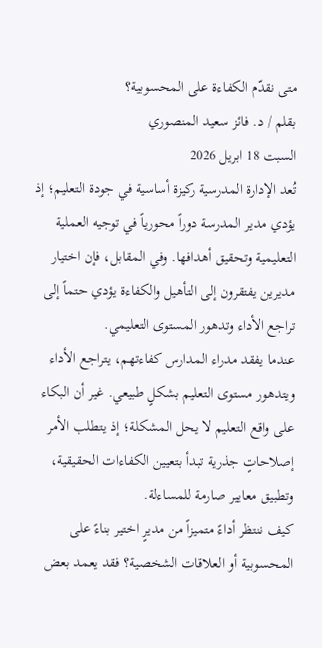متى نقدّم الكفاءة على المحسوبية؟
بقلم / د. فائز سعيد المنصوري
السبت 18 ابريل 2026
تُعد الإدارة المدرسية ركيزة أساسية في جودة التعليم؛ إذ يؤدي مدير المدرسة دوراً محورياً في توجيه العملية التعليمية وتحقيق أهدافها. وفي المقابل، فإن اختيار مديرين يفتقرون إلى التأهيل والكفاءة يؤدي حتماً إلى تراجع الأداء وتدهور المستوى التعليمي.
عندما يفقد مدراء المدارس كفاءتهم، يتراجع الأداء ويتدهور مستوى التعليم بشكلٍ طبيعي. غير أن البكاء على واقع التعليم لا يحل المشكلة؛ إذ يتطلب الأمر إصلاحاتٍ جذرية تبدأ بتعيين الكفاءات الحقيقية، وتطبيق معايير صارمة للمساءلة.
كيف ننتظر أداءً متميزاً من مديرٍ اختير بناءً على المحسوبية أو العلاقات الشخصية؟ فقد يعمد بعض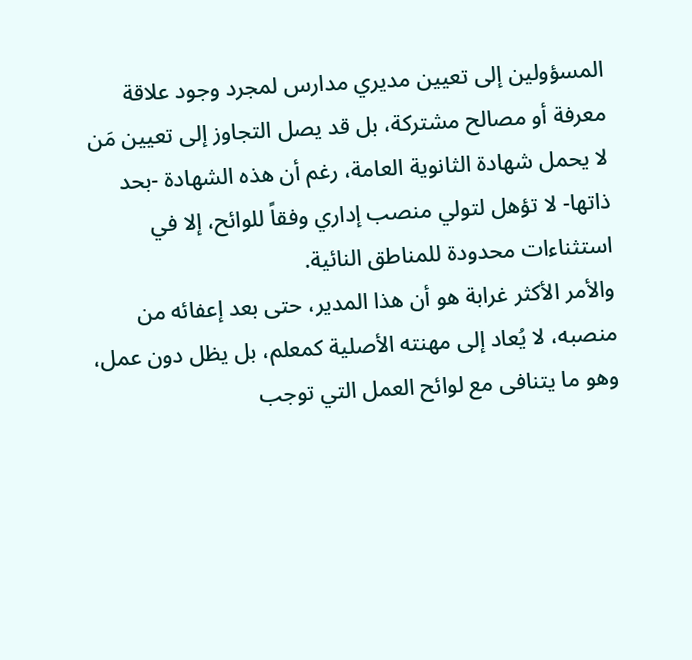المسؤولين إلى تعيين مديري مدارس لمجرد وجود علاقة معرفة أو مصالح مشتركة، بل قد يصل التجاوز إلى تعيين مَن لا يحمل شهادة الثانوية العامة، رغم أن هذه الشهادة -بحد ذاتها- لا تؤهل لتولي منصب إداري وفقاً للوائح، إلا في استثناءات محدودة للمناطق النائية.
والأمر الأكثر غرابة هو أن هذا المدير، حتى بعد إعفائه من منصبه، لا يُعاد إلى مهنته الأصلية كمعلم، بل يظل دون عمل، وهو ما يتنافى مع لوائح العمل التي توجب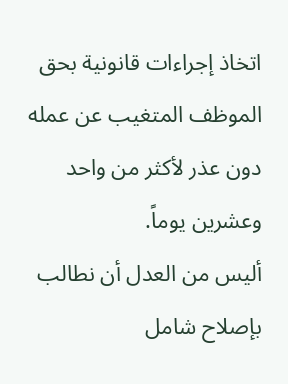اتخاذ إجراءات قانونية بحق الموظف المتغيب عن عمله دون عذر لأكثر من واحد وعشرين يوماً.
أليس من العدل أن نطالب بإصلاح شامل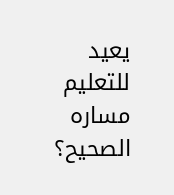يعيد للتعليم مساره الصحيح؟